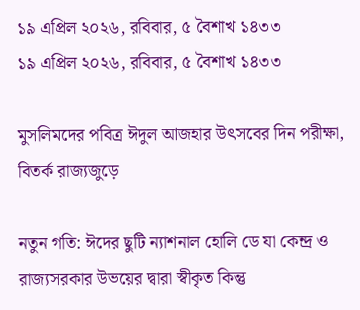১৯ এপ্রিল ২০২৬, রবিবার, ৫ বৈশাখ ১৪৩৩
১৯ এপ্রিল ২০২৬, রবিবার, ৫ বৈশাখ ১৪৩৩

মুসলিমদের পবিত্র ঈদুল আজহার উৎসবের দিন পরীক্ষা, বিতর্ক রাজ্যজুড়ে

নতুন গতি: ঈদের ছুটি ন্যাশনাল হোলি ডে যা কেন্দ্র ও রাজ্যসরকার উভয়ের দ্বারা স্বীকৃত কিন্তু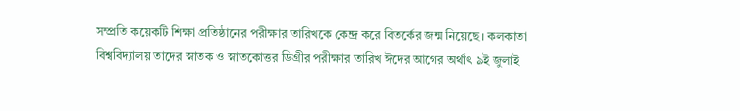সম্প্রতি কয়েকটি শিক্ষা প্রতিষ্ঠানের পরীক্ষার তারিখকে কেন্দ্র করে বিতর্কের জন্ম নিয়েছে। কলকাতা বিশ্ববিদ্যালয় তাদের স্নাতক ও স্নাতকোত্তর ডিগ্রীর পরীক্ষার তারিখ ঈদের আগের অর্থাৎ ৯ই জুলাই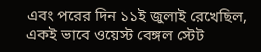এবং পরের দিন ১১ই জুলাই রেখেছিল, একই ভাবে ওয়েস্ট বেঙ্গল স্টেট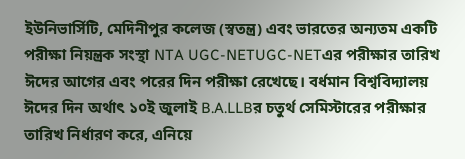ইউনিভার্সিটি, মেদিনীপুর কলেজ (স্বতন্ত্র) এবং ভারতের অন্যতম একটি পরীক্ষা নিয়ন্ত্রক সংস্থা NTA UGC-NETUGC-NETএর পরীক্ষার তারিখ ঈদের আগের এবং পরের দিন পরীক্ষা রেখেছে। বর্ধমান বিশ্ববিদ্যালয় ঈদের দিন অর্থাৎ ১০ই জুলাই B.A.LLBর চতুর্থ সেমিস্টারের পরীক্ষার তারিখ নির্ধারণ করে, এনিয়ে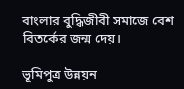বাংলার বুদ্ধিজীবী সমাজে বেশ বিতর্কের জন্ম দেয়।

ভূমিপুত্র উন্নয়ন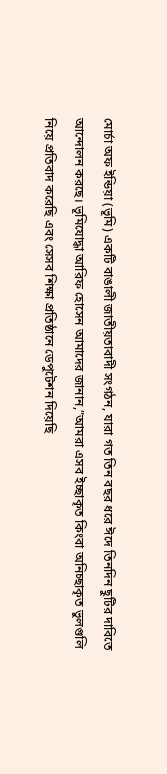মোর্চা অফ ইন্ডিয়া (ভূমি) একটি বাঙালী জাতীয়তাবাদী সংগঠন, যারা গত তিন বছর ধরে ঈদে তিনদিন ছুটির দাবিতে আন্দোলন করছে। ভূমিযোদ্ধা আরিফ হোসেন আমাদের জানান,”আমরা এসব ইচ্ছাকৃত কিংবা অনিচ্ছাকৃত ভুলগুলি নিয়ে প্রতিবাদ করেছি এবং সেসব শিক্ষা প্রতিষ্ঠানে ডেপুটেশন দিয়েছি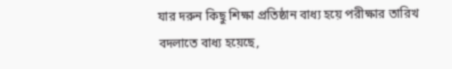যার দরুন কিছু শিক্ষা প্রতিষ্ঠান বাধ্য হয়ে পরীক্ষার তারিখ বদলাতে বাধ্য হয়েছে,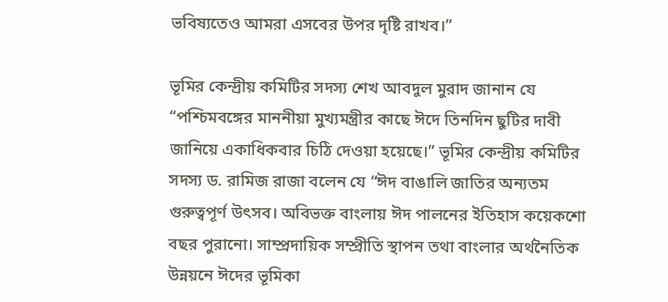ভবিষ্যতেও আমরা এসবের উপর দৃষ্টি রাখব।”

ভূমির কেন্দ্রীয় কমিটির সদস্য শেখ আবদুল মুরাদ জানান যে “পশ্চিমবঙ্গের মাননীয়া মুখ্যমন্ত্রীর কাছে ঈদে তিনদিন ছুটির দাবী জানিয়ে একাধিকবার চিঠি দেওয়া হয়েছে।” ভূমির কেন্দ্রীয় কমিটির সদস্য ড. রামিজ রাজা বলেন যে “ঈদ বাঙালি জাতির অন্যতম গুরুত্বপূর্ণ উৎসব। অবিভক্ত বাংলায় ঈদ পালনের ইতিহাস কয়েকশো বছর পুরানো। সাম্প্রদায়িক সম্প্রীতি স্থাপন তথা বাংলার অর্থনৈতিক উন্নয়নে ঈদের ভূমিকা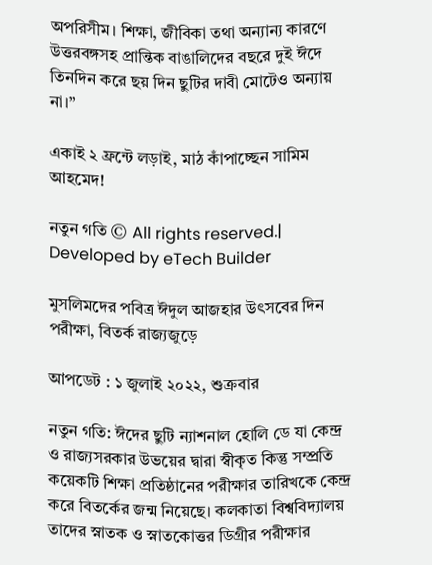অপরিসীম। শিক্ষা, জীবিকা তথা অন্যান্য কারণে উত্তরবঙ্গসহ প্রান্তিক বাঙালিদের বছরে দুই ঈদে তিনদিন করে ছয় দিন ছুটির দাবী মোটেও অন্যায় না।”

একাই ২ ফ্রন্টে লড়াই, মাঠ কাঁপাচ্ছেন সামিম আহমেদ!

নতুন গতি © All rights reserved.| Developed by eTech Builder

মুসলিমদের পবিত্র ঈদুল আজহার উৎসবের দিন পরীক্ষা, বিতর্ক রাজ্যজুড়ে

আপডেট : ১ জুলাই ২০২২, শুক্রবার

নতুন গতি: ঈদের ছুটি ন্যাশনাল হোলি ডে যা কেন্দ্র ও রাজ্যসরকার উভয়ের দ্বারা স্বীকৃত কিন্তু সম্প্রতি কয়েকটি শিক্ষা প্রতিষ্ঠানের পরীক্ষার তারিখকে কেন্দ্র করে বিতর্কের জন্ম নিয়েছে। কলকাতা বিশ্ববিদ্যালয় তাদের স্নাতক ও স্নাতকোত্তর ডিগ্রীর পরীক্ষার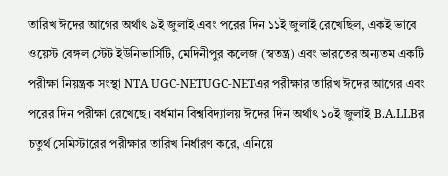তারিখ ঈদের আগের অর্থাৎ ৯ই জুলাই এবং পরের দিন ১১ই জুলাই রেখেছিল, একই ভাবে ওয়েস্ট বেঙ্গল স্টেট ইউনিভার্সিটি, মেদিনীপুর কলেজ (স্বতন্ত্র) এবং ভারতের অন্যতম একটি পরীক্ষা নিয়ন্ত্রক সংস্থা NTA UGC-NETUGC-NETএর পরীক্ষার তারিখ ঈদের আগের এবং পরের দিন পরীক্ষা রেখেছে। বর্ধমান বিশ্ববিদ্যালয় ঈদের দিন অর্থাৎ ১০ই জুলাই B.A.LLBর চতুর্থ সেমিস্টারের পরীক্ষার তারিখ নির্ধারণ করে, এনিয়ে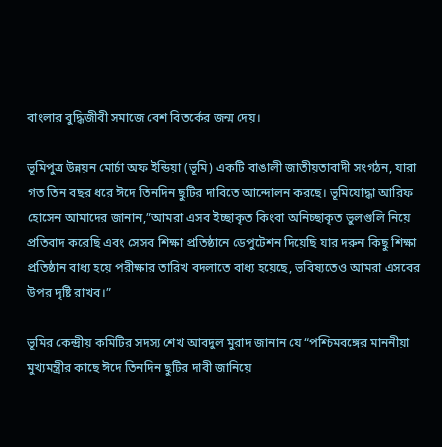বাংলার বুদ্ধিজীবী সমাজে বেশ বিতর্কের জন্ম দেয়।

ভূমিপুত্র উন্নয়ন মোর্চা অফ ইন্ডিয়া (ভূমি) একটি বাঙালী জাতীয়তাবাদী সংগঠন, যারা গত তিন বছর ধরে ঈদে তিনদিন ছুটির দাবিতে আন্দোলন করছে। ভূমিযোদ্ধা আরিফ হোসেন আমাদের জানান,”আমরা এসব ইচ্ছাকৃত কিংবা অনিচ্ছাকৃত ভুলগুলি নিয়ে প্রতিবাদ করেছি এবং সেসব শিক্ষা প্রতিষ্ঠানে ডেপুটেশন দিয়েছি যার দরুন কিছু শিক্ষা প্রতিষ্ঠান বাধ্য হয়ে পরীক্ষার তারিখ বদলাতে বাধ্য হয়েছে, ভবিষ্যতেও আমরা এসবের উপর দৃষ্টি রাখব।”

ভূমির কেন্দ্রীয় কমিটির সদস্য শেখ আবদুল মুরাদ জানান যে “পশ্চিমবঙ্গের মাননীয়া মুখ্যমন্ত্রীর কাছে ঈদে তিনদিন ছুটির দাবী জানিয়ে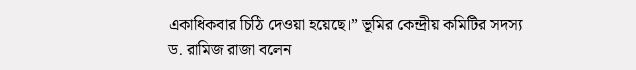একাধিকবার চিঠি দেওয়া হয়েছে।” ভূমির কেন্দ্রীয় কমিটির সদস্য ড. রামিজ রাজা বলেন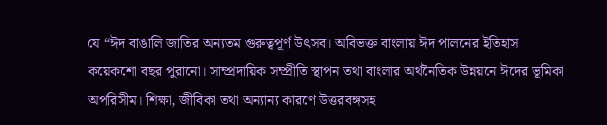যে “ঈদ বাঙালি জাতির অন্যতম গুরুত্বপূর্ণ উৎসব। অবিভক্ত বাংলায় ঈদ পালনের ইতিহাস কয়েকশো বছর পুরানো। সাম্প্রদায়িক সম্প্রীতি স্থাপন তথা বাংলার অর্থনৈতিক উন্নয়নে ঈদের ভূমিকা অপরিসীম। শিক্ষা, জীবিকা তথা অন্যান্য কারণে উত্তরবঙ্গসহ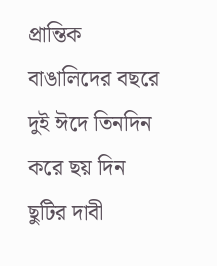প্রান্তিক বাঙালিদের বছরে দুই ঈদে তিনদিন করে ছয় দিন ছুটির দাবী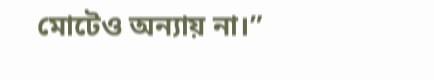মোটেও অন্যায় না।”